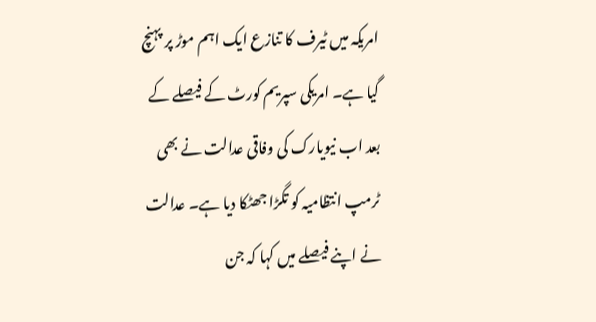امریکہ میں ٹیرف کا تنازع ایک اہم موڑ پر پہنچ گیا ہے۔ امریکی سپریم کورٹ کے فیصلے کے بعد اب نیویارک کی وفاقی عدالت نے بھی ٹرمپ انتظامیہ کو تگڑا جھٹکا دیا ہے۔ عدالت نے اپنے فیصلے میں کہا کہ جن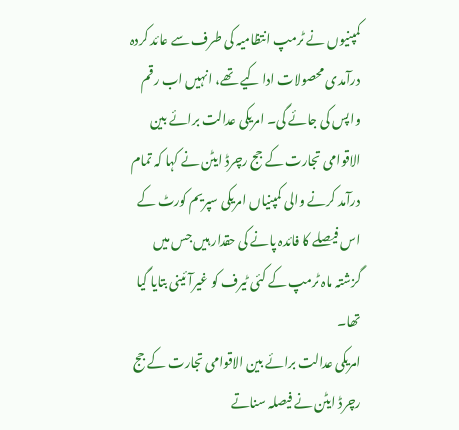کمپنیوں نے ٹرمپ انتظامیہ کی طرف سے عائد کردہ درآمدی محصولات ادا کیے تھے، انہیں اب رقم واپس کی جائے گی۔ امریکی عدالت برائے بین الاقوامی تجارت کے جج رچرڈ ایٹن نے کہا کہ تمام درآمد کرنے والی کمپنیاں امریکی سپریم کورٹ کے اس فیصلے کا فائدہ پانے کی حقدار ہیں جس میں گزشتہ ماہ ٹرمپ کے کئی ٹیرف کو غیرآئینی بتایا گیا تھا۔
امریکی عدالت برائے بین الاقوامی تجارت کے جج رچرڈ ایٹن نے فیصلہ سناتے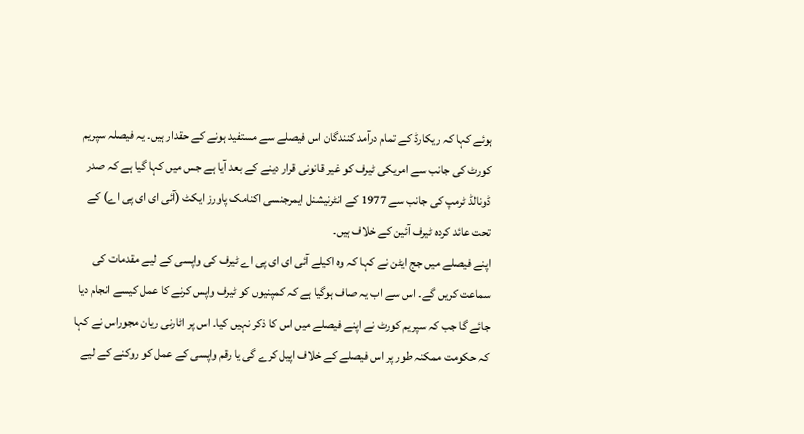ہوئے کہا کہ ریکارڈ کے تمام درآمد کنندگان اس فیصلے سے مستفید ہونے کے حقدار ہیں۔ یہ فیصلہ سپریم کورٹ کی جانب سے امریکی ٹیرف کو غیر قانونی قرار دینے کے بعد آیا ہے جس میں کہا گیا ہے کہ صدر ڈونالڈ ٹرمپ کی جانب سے 1977 کے انٹرنیشنل ایمرجنسی اکنامک پاورز ایکٹ (آئی ای ای پی اے) کے تحت عائد کردہ ٹیرف آئین کے خلاف ہیں۔
اپنے فیصلے میں جج ایٹن نے کہا کہ وہ اکیلے آئی ای ای پی اے ٹیرف کی واپسی کے لیے مقدمات کی سماعت کریں گے۔ اس سے اب یہ صاف ہوگیا ہے کہ کمپنیوں کو ٹیرف واپس کرنے کا عمل کیسے انجام دیا جائے گا جب کہ سپریم کورٹ نے اپنے فیصلے میں اس کا ذکر نہیں کیا۔ اس پر اٹارنی ریان مجوراس نے کہا کہ حکومت ممکنہ طور پر اس فیصلے کے خلاف اپیل کرے گی یا رقم واپسی کے عمل کو روکنے کے لیے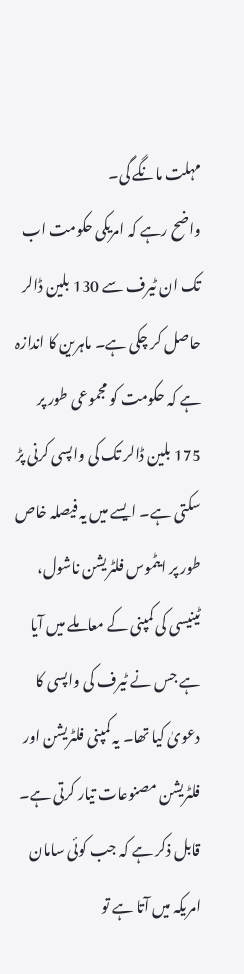مہلت مانگے گی۔
واضح رہے کہ امریکی حکومت اب تک ان ٹیرف سے 130 بلین ڈالر حاصل کر چکی ہے۔ ماہرین کا اندازہ ہے کہ حکومت کو مجموعی طور پر 175 بلین ڈالر تک کی واپسی کرنی پڑ سکتی ہے۔ ایسے میں یہ فیصلہ خاص طور پر ایٹموس فلٹریشن ناشول، ٹینیسی کی کمپنی کے معاملے میں آیا ہے جس نے ٹیرف کی واپسی کا دعویٰ کیا تھا۔ یہ کمپنی فلٹریشن اور فلٹریشن مصنوعات تیار کرتی ہے۔
قابل ذکر ہے کہ جب کوئی سامان امریکہ میں آتا ہے تو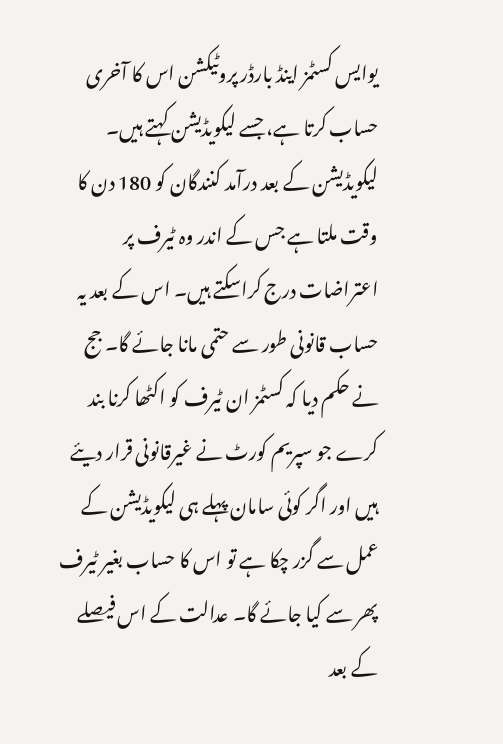یوایس کسٹمز اینڈ بارڈر پروٹیکشن اس کا آخری حساب کرتا ہے، جسے لیکویڈیشن کہتے ہیں۔ لیکویڈیشن کے بعد درآمد کنندگان کو 180 دن کا وقت ملتا ہے جس کے اندر وہ ٹیرف پر اعتراضات درج کراسکتے ہیں۔ اس کے بعد یہ حساب قانونی طور سے حتمی مانا جائے گا۔ جج نے حکم دیا کہ کسٹمز ان ٹیرف کو اکٹھا کرنا بند کرے جو سپریم کورٹ نے غیرقانونی قرار دیئے ہیں اور اگر کوئی سامان پہلے ہی لیکویڈیشن کے عمل سے گزر چکا ہے تو اس کا حساب بغیر ٹیرف پھر سے کیا جائے گا۔ عدالت کے اس فیصلے کے بعد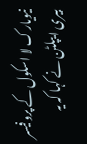نیویارک لا اسکول کے پروفیسر بیری ایپلٹن نے کہا کہ یہ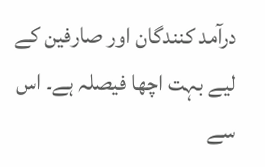درآمد کنندگان اور صارفین کے لیے بہت اچھا فیصلہ ہے۔ اس سے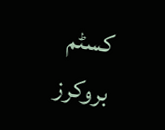کسٹم بروکرز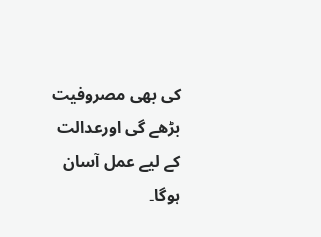کی بھی مصروفیت بڑھے گی اورعدالت کے لیے عمل آسان ہوگا۔